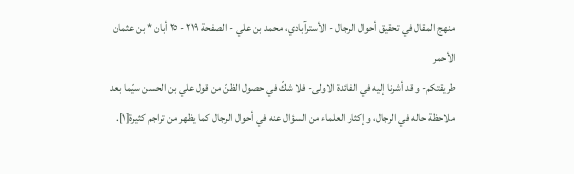منهج المقال في تحقيق أحوال الرجال - الأسترآبادي، محمد بن علي - الصفحة ٢١٩ - ٢٥ أبان * بن عثمان الأحمر
طريقتكم- و قد أشرنا إليه في الفائدة الاولى- فلا شكّ في حصول الظنّ من قول علي بن الحسن سيّما بعد ملاحظة حاله في الرجال، و إكثار العلماء من السؤال عنه في أحوال الرجال كما يظهر من تراجم كثيرة[١].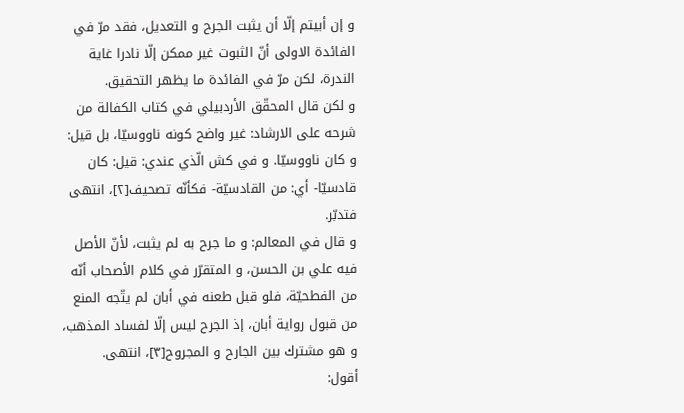و إن أبيتم إلّا أن يثبت الجرح و التعديل، فقد مرّ في الفائدة الاولى أنّ الثبوت غير ممكن إلّا نادرا غاية الندرة، لكن مرّ في الفائدة ما يظهر التحقيق.
و لكن قال المحقّق الأردبيلي في كتاب الكفالة من شرحه على الارشاد: غير واضح كونه ناووسيّا، بل قيل: و كان ناووسيّا. و في كش الّذي عندي: قيل: كان قادسيّا- أي: من القادسيّة- فكأنّه تصحيف[٢]، انتهى فتدبّر.
و قال في المعالم: و ما جرح به لم يثبت، لأنّ الأصل فيه علي بن الحسن، و المتقرّر في كلام الأصحاب أنّه من الفطحيّة، فلو قبل طعنه في أبان لم يتّجه المنع من قبول رواية أبان، إذ الجرح ليس إلّا لفساد المذهب، و هو مشترك بين الجارح و المجروح[٣]، انتهى.
أقول: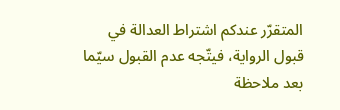المتقرّر عندكم اشتراط العدالة في قبول الرواية، فيتّجه عدم القبول سيّما بعد ملاحظة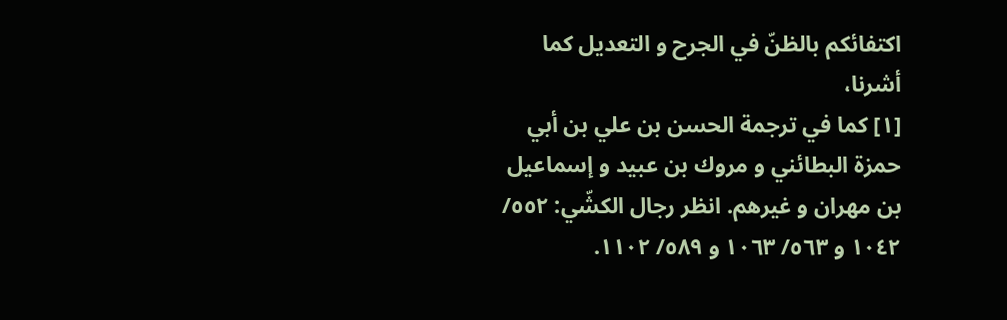اكتفائكم بالظنّ في الجرح و التعديل كما أشرنا،
[١] كما في ترجمة الحسن بن علي بن أبي حمزة البطائني و مروك بن عبيد و إسماعيل بن مهران و غيرهم. انظر رجال الكشّي: ٥٥٢/ ١٠٤٢ و ٥٦٣/ ١٠٦٣ و ٥٨٩/ ١١٠٢.